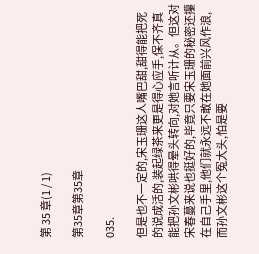第 35 章(1 / 1)

第35章第35章

035.

但是也不一定的,宋玉珊这人嘴巴甜,甜得能把死的说成活的,装起绿茶来更是得心应手,保不齐真能把孙文彬哄得晕头转向,对她言听计从。但这对宋春蔓来说也挺好的,毕竟只要宋玉珊的秘密还攥在自己手里,他们就永远不敢在她面前兴风作浪,而孙文彬这个冤大头,怕是要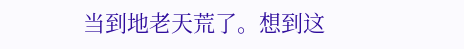当到地老天荒了。想到这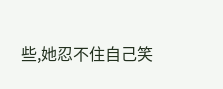些,她忍不住自己笑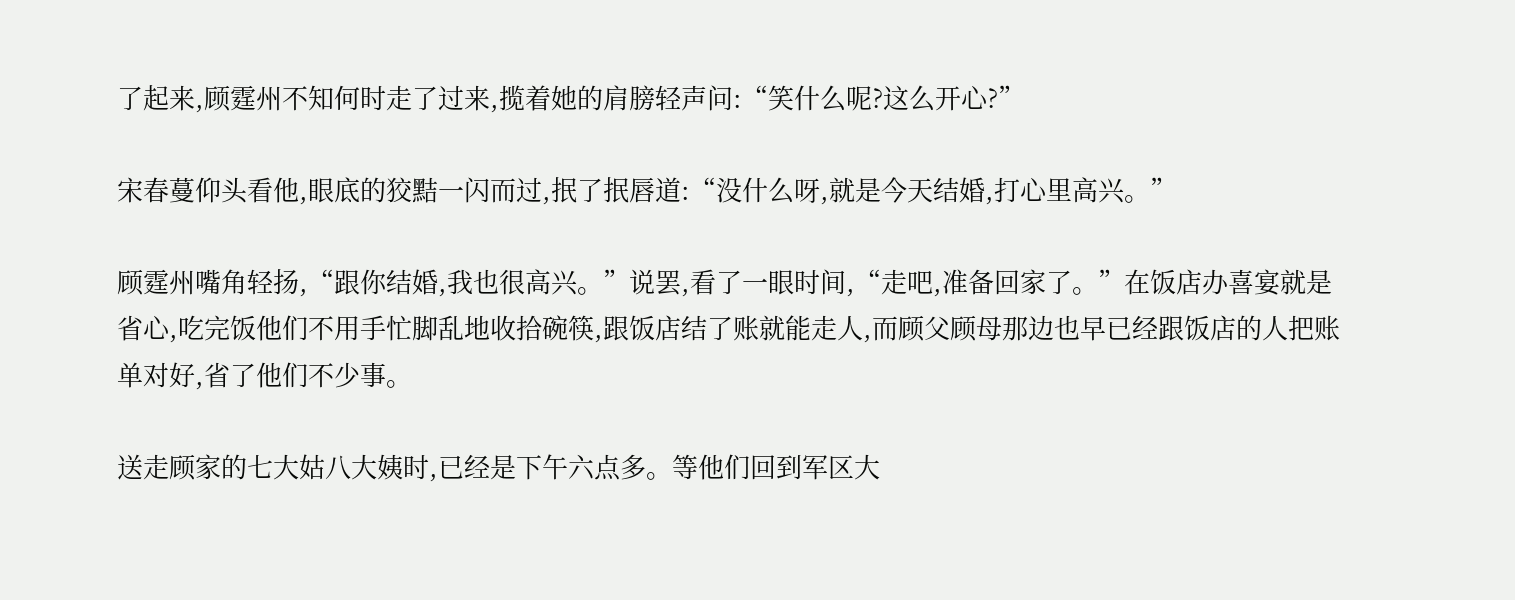了起来,顾霆州不知何时走了过来,揽着她的肩膀轻声问:“笑什么呢?这么开心?”

宋春蔓仰头看他,眼底的狡黠一闪而过,抿了抿唇道:“没什么呀,就是今天结婚,打心里高兴。”

顾霆州嘴角轻扬,“跟你结婚,我也很高兴。”说罢,看了一眼时间,“走吧,准备回家了。”在饭店办喜宴就是省心,吃完饭他们不用手忙脚乱地收拾碗筷,跟饭店结了账就能走人,而顾父顾母那边也早已经跟饭店的人把账单对好,省了他们不少事。

送走顾家的七大姑八大姨时,已经是下午六点多。等他们回到军区大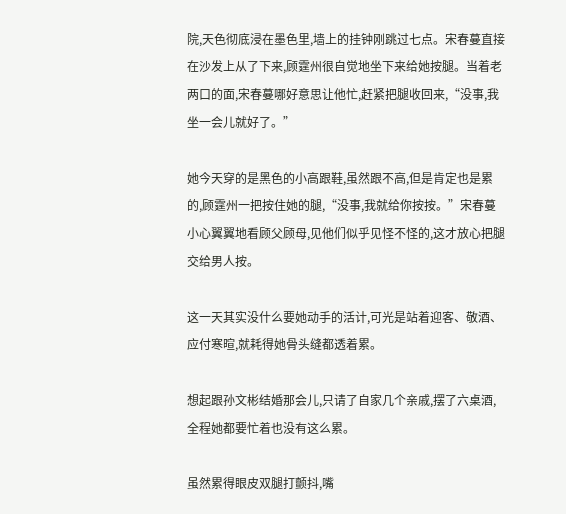院,天色彻底浸在墨色里,墙上的挂钟刚跳过七点。宋春蔓直接在沙发上从了下来,顾霆州很自觉地坐下来给她按腿。当着老两口的面,宋春蔓哪好意思让他忙,赶紧把腿收回来,“没事,我坐一会儿就好了。”

她今天穿的是黑色的小高跟鞋,虽然跟不高,但是肯定也是累的,顾霆州一把按住她的腿,“没事,我就给你按按。”宋春蔓小心翼翼地看顾父顾母,见他们似乎见怪不怪的,这才放心把腿交给男人按。

这一天其实没什么要她动手的活计,可光是站着迎客、敬酒、应付寒暄,就耗得她骨头缝都透着累。

想起跟孙文彬结婚那会儿,只请了自家几个亲戚,摆了六桌酒,全程她都要忙着也没有这么累。

虽然累得眼皮双腿打颤抖,嘴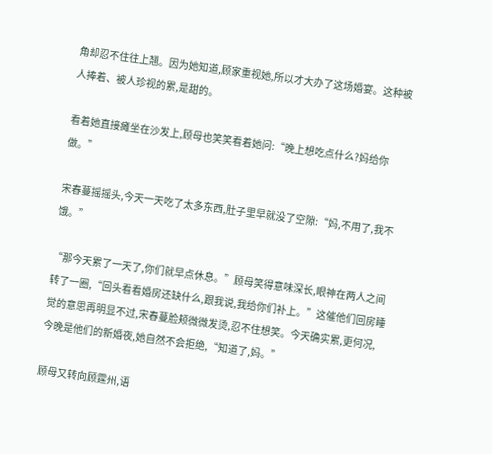角却忍不住往上翘。因为她知道,顾家重视她,所以才大办了这场婚宴。这种被人捧着、被人珍视的累,是甜的。

看着她直接瘫坐在沙发上,顾母也笑笑看着她问:“晚上想吃点什么?妈给你做。”

宋春蔓摇摇头,今天一天吃了太多东西,肚子里早就没了空隙:“妈,不用了,我不饿。”

“那今天累了一天了,你们就早点休息。”顾母笑得意味深长,眼神在两人之间转了一圈,“回头看看婚房还缺什么,跟我说,我给你们补上。”这催他们回房睡觉的意思再明显不过,宋春蔓脸颊微微发烫,忍不住想笑。今天确实累,更何况,今晚是他们的新婚夜,她自然不会拒绝,“知道了,妈。”

顾母又转向顾霆州,语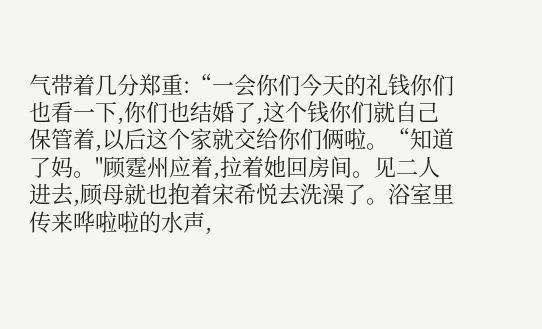气带着几分郑重:“一会你们今天的礼钱你们也看一下,你们也结婚了,这个钱你们就自己保管着,以后这个家就交给你们俩啦。“知道了妈。"顾霆州应着,拉着她回房间。见二人进去,顾母就也抱着宋希悦去洗澡了。浴室里传来哗啦啦的水声,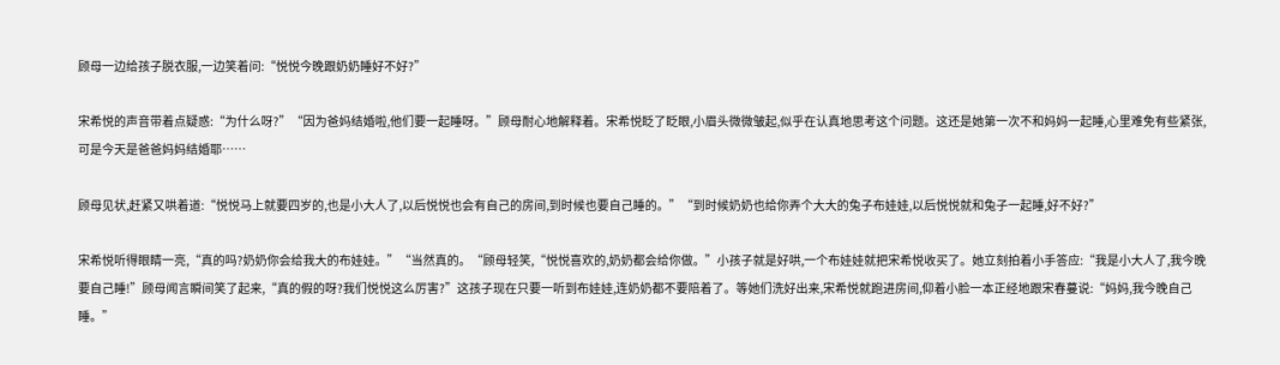顾母一边给孩子脱衣服,一边笑着问:“悦悦今晚跟奶奶睡好不好?”

宋希悦的声音带着点疑惑:“为什么呀?”“因为爸妈结婚啦,他们要一起睡呀。”顾母耐心地解释着。宋希悦眨了眨眼,小眉头微微皱起,似乎在认真地思考这个问题。这还是她第一次不和妈妈一起睡,心里难免有些紧张,可是今天是爸爸妈妈结婚耶……

顾母见状,赶紧又哄着道:“悦悦马上就要四岁的,也是小大人了,以后悦悦也会有自己的房间,到时候也要自己睡的。”“到时候奶奶也给你弄个大大的兔子布娃娃,以后悦悦就和兔子一起睡,好不好?”

宋希悦听得眼睛一亮,“真的吗?奶奶你会给我大的布娃娃。”“当然真的。“顾母轻笑,“悦悦喜欢的,奶奶都会给你做。”小孩子就是好哄,一个布娃娃就把宋希悦收买了。她立刻拍着小手答应:“我是小大人了,我今晚要自己睡!”顾母闻言瞬间笑了起来,“真的假的呀?我们悦悦这么厉害?”这孩子现在只要一听到布娃娃,连奶奶都不要陪着了。等她们洗好出来,宋希悦就跑进房间,仰着小脸一本正经地跟宋春蔓说:“妈妈,我今晚自己睡。”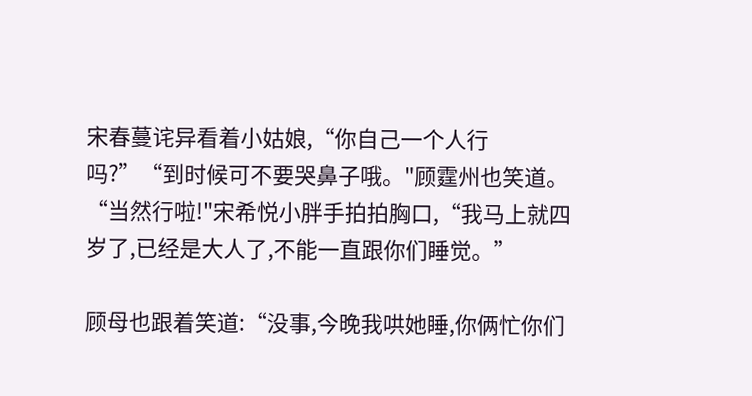宋春蔓诧异看着小姑娘,“你自己一个人行吗?”“到时候可不要哭鼻子哦。"顾霆州也笑道。“当然行啦!"宋希悦小胖手拍拍胸口,“我马上就四岁了,已经是大人了,不能一直跟你们睡觉。”

顾母也跟着笑道:“没事,今晚我哄她睡,你俩忙你们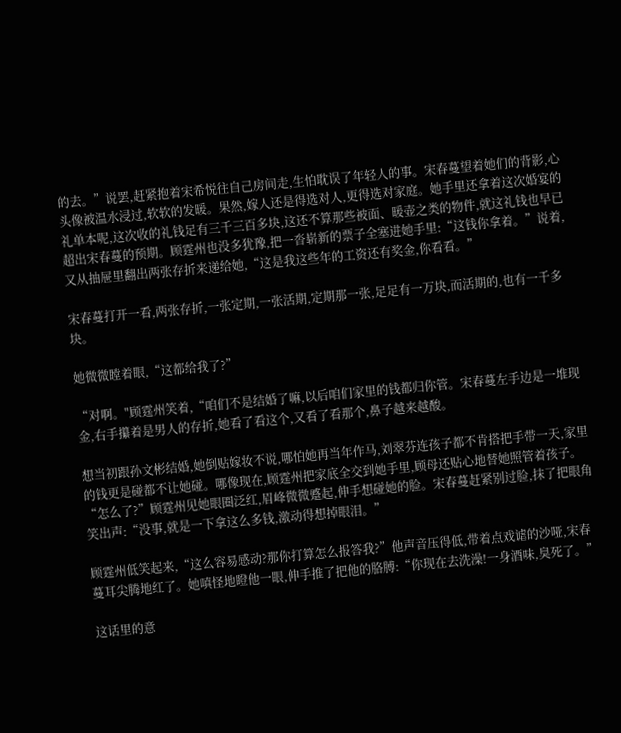的去。”说罢,赶紧抱着宋希悦往自己房间走,生怕耽误了年轻人的事。宋春蔓望着她们的背影,心头像被温水浸过,软软的发暖。果然,嫁人还是得选对人,更得选对家庭。她手里还拿着这次婚宴的礼单本呢,这次收的礼钱足有三千三百多块,这还不算那些被面、暖壶之类的物件,就这礼钱也早已超出宋春蔓的预期。顾霆州也没多犹豫,把一沓崭新的票子全塞进她手里:“这钱你拿着。”说着,又从抽屉里翻出两张存折来递给她,“这是我这些年的工资还有奖金,你看看。”

宋春蔓打开一看,两张存折,一张定期,一张活期,定期那一张,足足有一万块,而活期的,也有一千多块。

她微微瞠着眼,“这都给我了?”

“对啊。"顾霆州笑着,“咱们不是结婚了嘛,以后咱们家里的钱都归你管。宋春蔓左手边是一堆现金,右手攥着是男人的存折,她看了看这个,又看了看那个,鼻子越来越酸。

想当初跟孙文彬结婚,她倒贴嫁妆不说,哪怕她再当年作马,刘翠芬连孩子都不肯搭把手带一天,家里的钱更是碰都不让她碰。哪像现在,顾霆州把家底全交到她手里,顾母还贴心地替她照管着孩子。“怎么了?”顾霆州见她眼圈泛红,眉峰微微蹙起,伸手想碰她的脸。宋春蔓赶紧别过脸,抹了把眼角笑出声:“没事,就是一下拿这么多钱,激动得想掉眼泪。”

顾霆州低笑起来,“这么容易感动?那你打算怎么报答我?”他声音压得低,带着点戏谑的沙哑,宋春蔓耳尖腾地红了。她嗔怪地瞪他一眼,伸手推了把他的胳膊:“你现在去洗澡!一身酒味,臭死了。”

这话里的意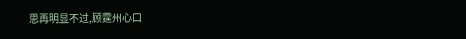思再明显不过,顾霆州心口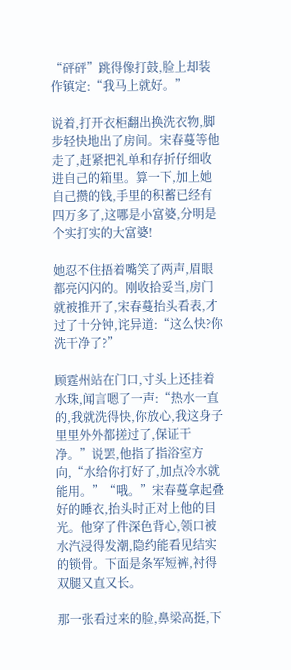“砰砰”跳得像打鼓,脸上却装作镇定:“我马上就好。”

说着,打开衣柜翻出换洗衣物,脚步轻快地出了房间。宋春蔓等他走了,赶紧把礼单和存折仔细收进自己的箱里。算一下,加上她自己攒的钱,手里的积蓄已经有四万多了,这哪是小富婆,分明是个实打实的大富婆!

她忍不住捂着嘴笑了两声,眉眼都亮闪闪的。刚收拾妥当,房门就被推开了,宋春蔓抬头看表,才过了十分钟,诧异道:“这么快?你洗干净了?”

顾霆州站在门口,寸头上还挂着水珠,闻言嗯了一声:“热水一直的,我就洗得快,你放心,我这身子里里外外都搓过了,保证干净。”说罢,他指了指浴室方向,“水给你打好了,加点冷水就能用。”“哦。”宋春蔓拿起叠好的睡衣,抬头时正对上他的目光。他穿了件深色背心,领口被水汽浸得发潮,隐约能看见结实的锁骨。下面是条军短裤,衬得双腿又直又长。

那一张看过来的脸,鼻梁高挺,下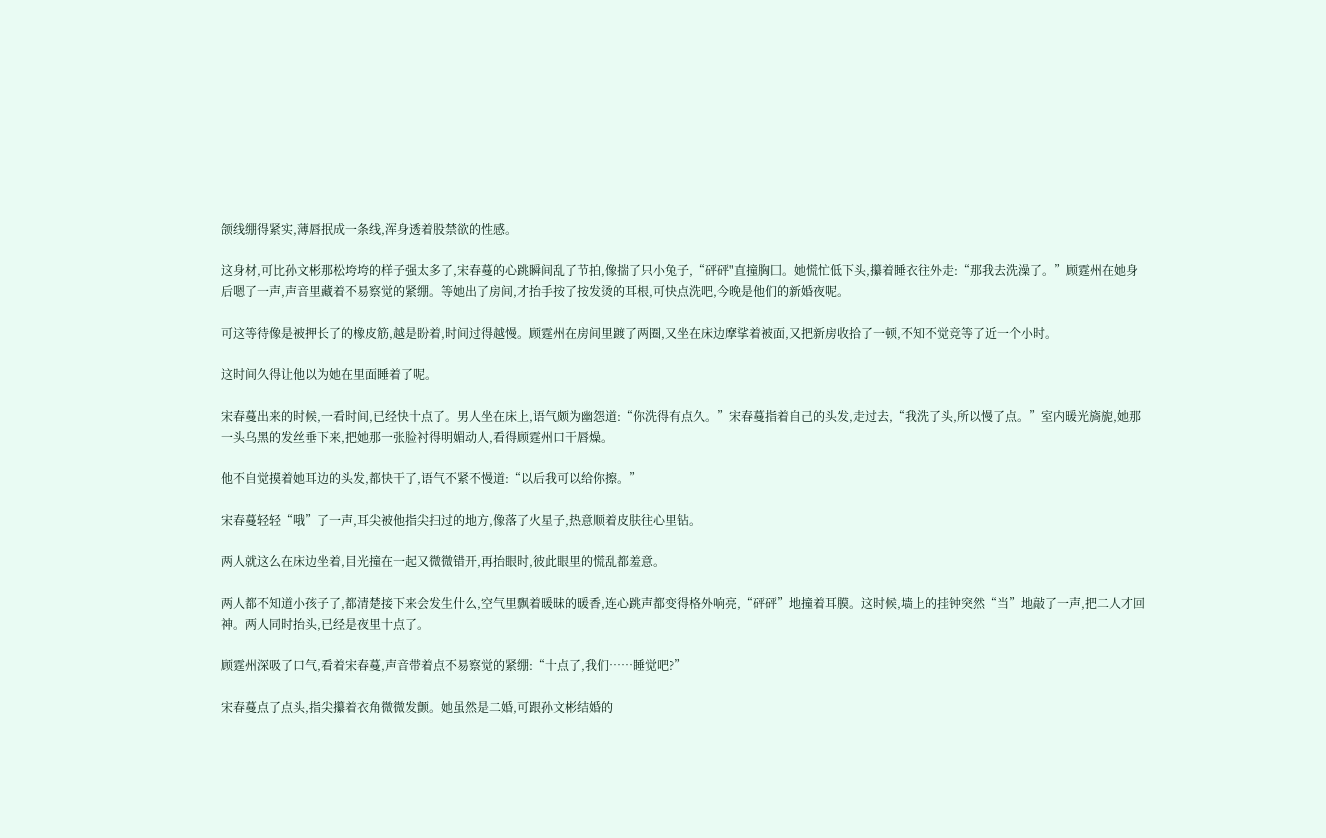颌线绷得紧实,薄唇抿成一条线,浑身透着股禁欲的性感。

这身材,可比孙文彬那松垮垮的样子强太多了,宋春蔓的心跳瞬间乱了节拍,像揣了只小兔子,“砰砰"直撞胸囗。她慌忙低下头,攥着睡衣往外走:“那我去洗澡了。”顾霆州在她身后嗯了一声,声音里藏着不易察觉的紧绷。等她出了房间,才抬手按了按发烫的耳根,可快点洗吧,今晚是他们的新婚夜呢。

可这等待像是被押长了的橡皮筋,越是盼着,时间过得越慢。顾霆州在房间里踱了两圈,又坐在床边摩挲着被面,又把新房收拾了一顿,不知不觉竞等了近一个小时。

这时间久得让他以为她在里面睡着了呢。

宋春蔓出来的时候,一看时间,已经快十点了。男人坐在床上,语气颇为幽怨道:“你洗得有点久。”宋春蔓指着自己的头发,走过去,“我洗了头,所以慢了点。”室内暖光旖旎,她那一头乌黑的发丝垂下来,把她那一张脸衬得明媚动人,看得顾霆州口干唇燥。

他不自觉摸着她耳边的头发,都快干了,语气不紧不慢道:“以后我可以给你擦。”

宋春蔓轻轻“哦”了一声,耳尖被他指尖扫过的地方,像落了火星子,热意顺着皮肤往心里钻。

两人就这么在床边坐着,目光撞在一起又微微错开,再抬眼时,彼此眼里的慌乱都羞意。

两人都不知道小孩子了,都清楚接下来会发生什么,空气里飘着暖昧的暖香,连心跳声都变得格外响亮,“砰砰”地撞着耳膜。这时候,墙上的挂钟突然“当”地敲了一声,把二人才回神。两人同时抬头,已经是夜里十点了。

顾霆州深吸了口气,看着宋春蔓,声音带着点不易察觉的紧绷:“十点了,我们……睡觉吧?”

宋春蔓点了点头,指尖攥着衣角微微发颤。她虽然是二婚,可跟孙文彬结婚的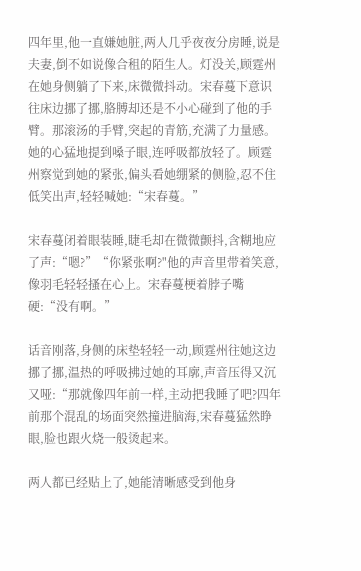四年里,他一直嫌她脏,两人几乎夜夜分房睡,说是夫妻,倒不如说像合租的陌生人。灯没关,顾霆州在她身侧躺了下来,床微微抖动。宋春蔓下意识往床边挪了挪,胳膊却还是不小心碰到了他的手臂。那滚汤的手臂,突起的青筋,充满了力量感。她的心猛地提到嗓子眼,连呼吸都放轻了。顾霆州察觉到她的紧张,偏头看她绷紧的侧脸,忍不住低笑出声,轻轻喊她:“宋春蔓。”

宋春蔓闭着眼装睡,睫毛却在微微颤抖,含糊地应了声:“嗯?”“你紧张啊?"他的声音里带着笑意,像羽毛轻轻搔在心上。宋春蔓梗着脖子嘴硬:“没有啊。”

话音刚落,身侧的床垫轻轻一动,顾霆州往她这边挪了挪,温热的呼吸拂过她的耳廓,声音压得又沉又哑:“那就像四年前一样,主动把我睡了吧?四年前那个混乱的场面突然撞进脑海,宋春蔓猛然睁眼,脸也跟火烧一般烫起来。

两人都已经贴上了,她能清晰感受到他身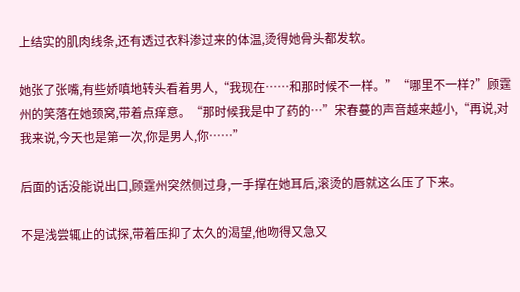上结实的肌肉线条,还有透过衣料渗过来的体温,烫得她骨头都发软。

她张了张嘴,有些娇嗔地转头看着男人,“我现在……和那时候不一样。”“哪里不一样?”顾霆州的笑落在她颈窝,带着点痒意。“那时候我是中了药的…”宋春蔓的声音越来越小,“再说,对我来说,今天也是第一次,你是男人,你……”

后面的话没能说出口,顾霆州突然侧过身,一手撑在她耳后,滚烫的唇就这么压了下来。

不是浅尝辄止的试探,带着压抑了太久的渴望,他吻得又急又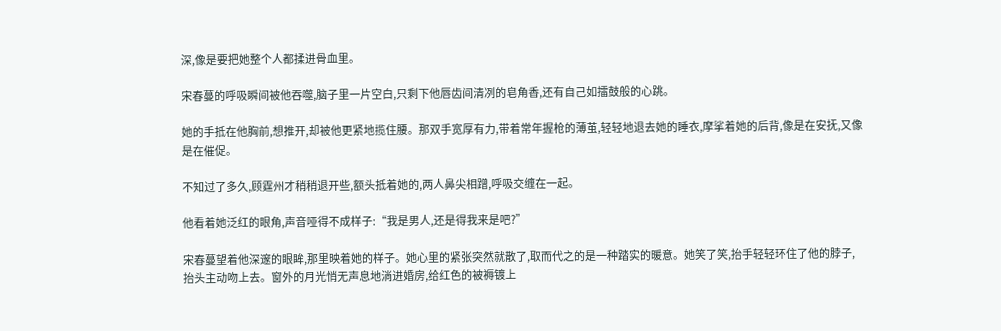深,像是要把她整个人都揉进骨血里。

宋春蔓的呼吸瞬间被他吞噬,脑子里一片空白,只剩下他唇齿间清冽的皂角香,还有自己如擂鼓般的心跳。

她的手抵在他胸前,想推开,却被他更紧地揽住腰。那双手宽厚有力,带着常年握枪的薄茧,轻轻地退去她的睡衣,摩挲着她的后背,像是在安抚,又像是在催促。

不知过了多久,顾霆州才稍稍退开些,额头抵着她的,两人鼻尖相蹭,呼吸交缠在一起。

他看着她泛红的眼角,声音哑得不成样子:“我是男人,还是得我来是吧?”

宋春蔓望着他深邃的眼眸,那里映着她的样子。她心里的紧张突然就散了,取而代之的是一种踏实的暖意。她笑了笑,抬手轻轻环住了他的脖子,抬头主动吻上去。窗外的月光悄无声息地淌进婚房,给红色的被褥镀上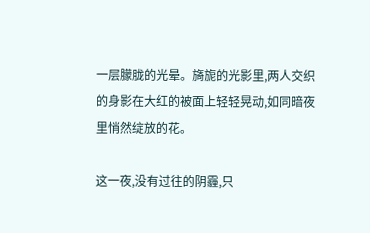一层朦胧的光晕。旖旎的光影里,两人交织的身影在大红的被面上轻轻晃动,如同暗夜里悄然绽放的花。

这一夜,没有过往的阴霾,只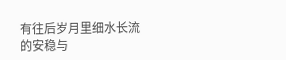有往后岁月里细水长流的安稳与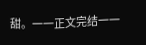甜。一一正文完结一一